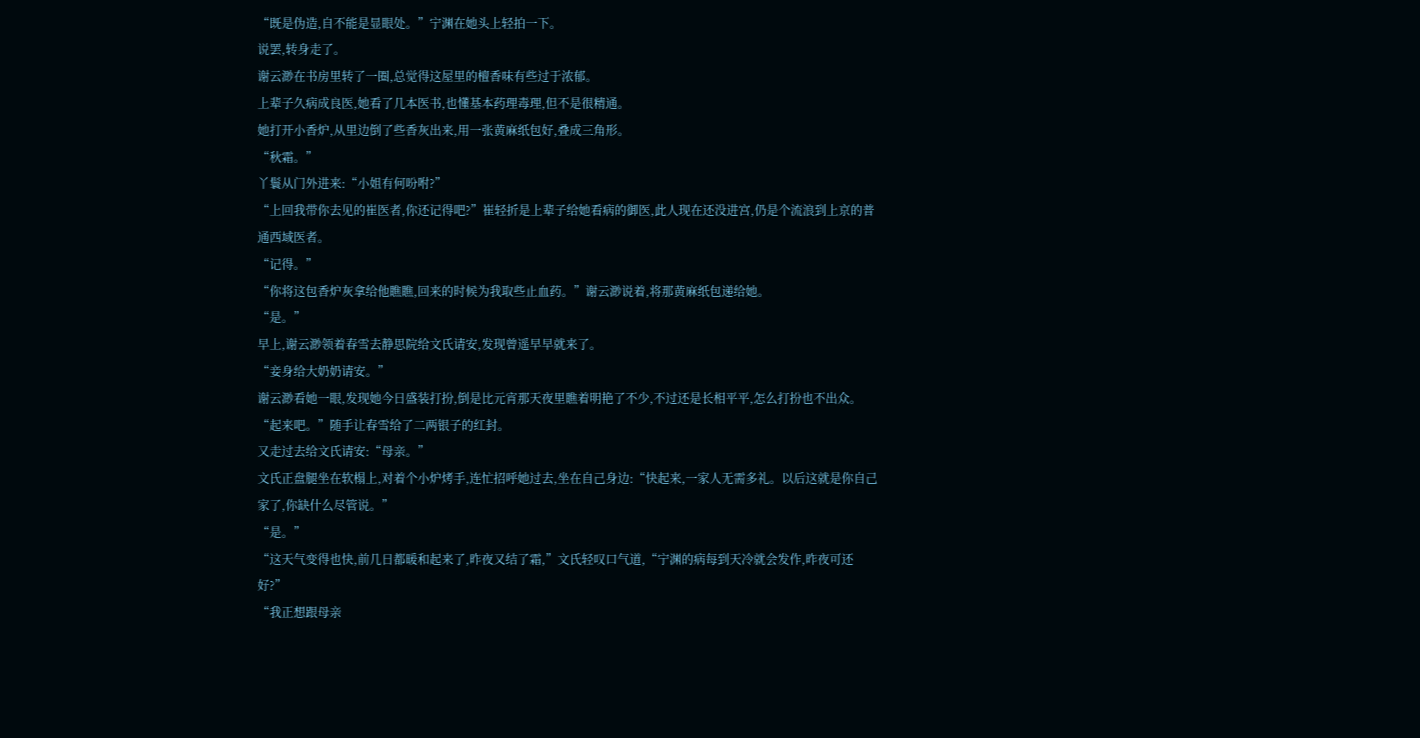“既是伪造,自不能是显眼处。”宁渊在她头上轻拍一下。
说罢,转身走了。
谢云渺在书房里转了一圈,总觉得这屋里的檀香味有些过于浓郁。
上辈子久病成良医,她看了几本医书,也懂基本药理毒理,但不是很精通。
她打开小香炉,从里边倒了些香灰出来,用一张黄麻纸包好,叠成三角形。
“秋霜。”
丫鬟从门外进来:“小姐有何吩咐?”
“上回我带你去见的崔医者,你还记得吧?”崔轻折是上辈子给她看病的御医,此人现在还没进宫,仍是个流浪到上京的普通西域医者。
“记得。”
“你将这包香炉灰拿给他瞧瞧,回来的时候为我取些止血药。”谢云渺说着,将那黄麻纸包递给她。
“是。”
早上,谢云渺领着春雪去静思院给文氏请安,发现曾遥早早就来了。
“妾身给大奶奶请安。”
谢云渺看她一眼,发现她今日盛装打扮,倒是比元宵那天夜里瞧着明艳了不少,不过还是长相平平,怎么打扮也不出众。
“起来吧。”随手让春雪给了二两银子的红封。
又走过去给文氏请安:“母亲。”
文氏正盘腿坐在软榻上,对着个小炉烤手,连忙招呼她过去,坐在自己身边:“快起来,一家人无需多礼。以后这就是你自己家了,你缺什么尽管说。”
“是。”
“这天气变得也快,前几日都暖和起来了,昨夜又结了霜,”文氏轻叹口气道,“宁渊的病每到天冷就会发作,昨夜可还好?”
“我正想跟母亲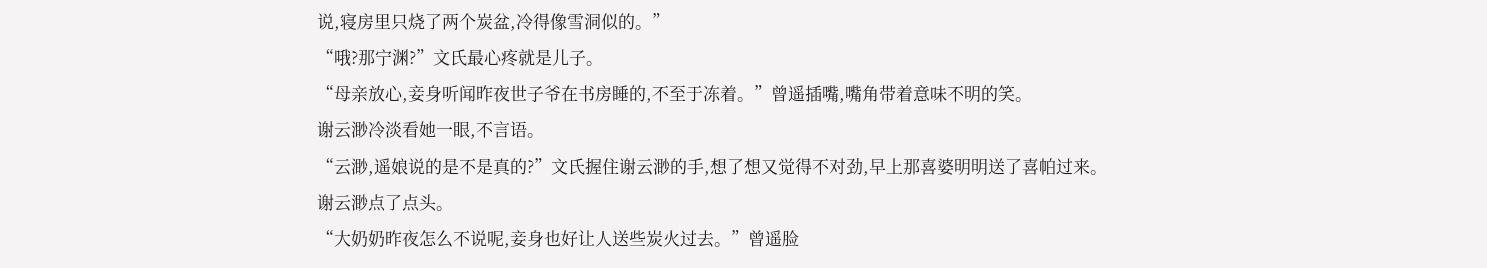说,寝房里只烧了两个炭盆,冷得像雪洞似的。”
“哦?那宁渊?”文氏最心疼就是儿子。
“母亲放心,妾身听闻昨夜世子爷在书房睡的,不至于冻着。”曾遥插嘴,嘴角带着意味不明的笑。
谢云渺冷淡看她一眼,不言语。
“云渺,遥娘说的是不是真的?”文氏握住谢云渺的手,想了想又觉得不对劲,早上那喜婆明明送了喜帕过来。
谢云渺点了点头。
“大奶奶昨夜怎么不说呢,妾身也好让人送些炭火过去。”曾遥脸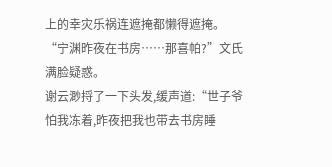上的幸灾乐祸连遮掩都懒得遮掩。
“宁渊昨夜在书房……那喜帕?”文氏满脸疑惑。
谢云渺捋了一下头发,缓声道:“世子爷怕我冻着,昨夜把我也带去书房睡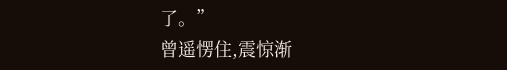了。”
曾遥愣住,震惊渐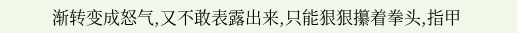渐转变成怒气,又不敢表露出来,只能狠狠攥着拳头,指甲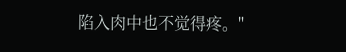陷入肉中也不觉得疼。"